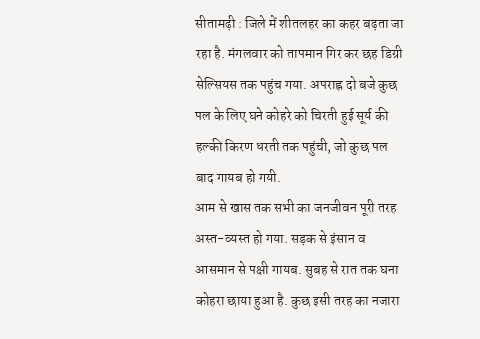सीतामढ़ी : जिले में शीतलहर का कहर बढ़ता जा रहा है. मंगलवार को तापमान गिर कर छह डिग्री सेल्सियस तक पहुंच गया. अपराह्न दो बजे कुछ पल के लिए घने कोहरे को चिरती हुई सूर्य की हल्की किरण धरती तक पहुंची, जो कुछ पल बाद गायब हो गयी.
आम से खास तक सभी का जनजीवन पूरी तरह अस्त-व्यस्त हो गया. सड़क से इंसान व आसमान से पक्षी गायब. सुबह से रात तक घना कोहरा छाया हुआ है. कुछ इसी तरह का नजारा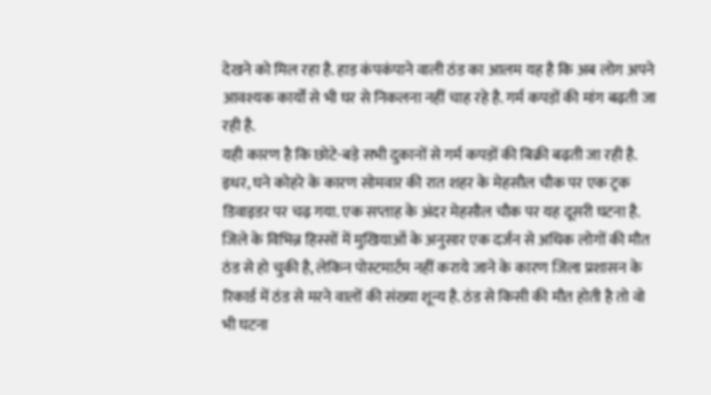देखने को मिल रहा है. हाड़ कंपकंपाने वाली ठंड का आलम यह है कि अब लोग अपने आवश्यक कार्यों से भी घर से निकलना नहीं चाह रहे है. गर्म कपड़ों की मांग बढ़ती जा रही है.
यही कारण है कि छोटे-बड़े सभी दुकानों से गर्म कपड़ों की बिक्री बढ़ती जा रही है. इधर, घने कोहरे के कारण सोमवार की रात शहर के मेहसौल चौक पर एक ट्रक डिवाइडर पर चढ़ गया. एक सप्ताह के अंदर मेहसौल चौक पर यह दूसरी घटना है.
जिले के विभिन्न हिस्सों में मुखियाओं के अनुसार एक दर्जन से अधिक लोगों की मौत ठंड से हो चुकी है, लेकिन पोस्टमार्टम नहीं कराये जाने के कारण जिला प्रशासन के रिकार्ड में ठंड से मरने वालों की संख्या शून्य है. ठंड से किसी की मौत होती है तो वो भी घटना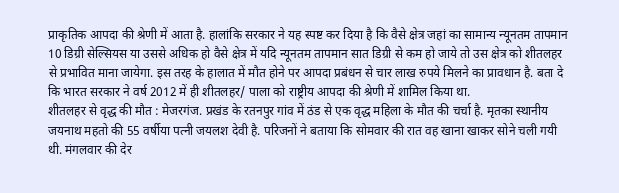प्राकृतिक आपदा की श्रेणी में आता है. हालांकि सरकार ने यह स्पष्ट कर दिया है कि वैसे क्षेत्र जहां का सामान्य न्यूनतम तापमान 10 डिग्री सेल्सियस या उससे अधिक हो वैसे क्षेत्र में यदि न्यूनतम तापमान सात डिग्री से कम हो जाये तो उस क्षेत्र को शीतलहर से प्रभावित माना जायेगा. इस तरह के हालात में मौत होने पर आपदा प्रबंधन से चार लाख रुपये मिलने का प्रावधान है. बता दे कि भारत सरकार ने वर्ष 2012 में ही शीतलहर/ पाला को राष्ट्रीय आपदा की श्रेणी में शामिल किया था.
शीतलहर से वृद्ध की मौत : मेजरगंज. प्रखंड के रतनपुर गांव में ठंड से एक वृद्ध महिला के मौत की चर्चा है. मृतका स्थानीय जयनाथ महतो की 55 वर्षीया पत्नी जयलश देवी है. परिजनों ने बताया कि सोमवार की रात वह खाना खाकर सोने चली गयी थी. मंगलवार की देर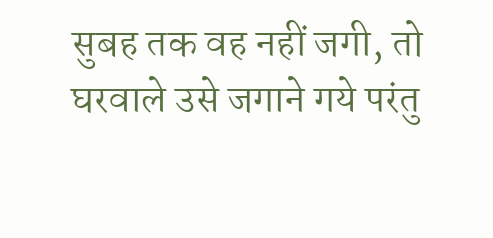सुबह तक वह नहीं जगी, तो घरवाले उसे जगाने गये परंतु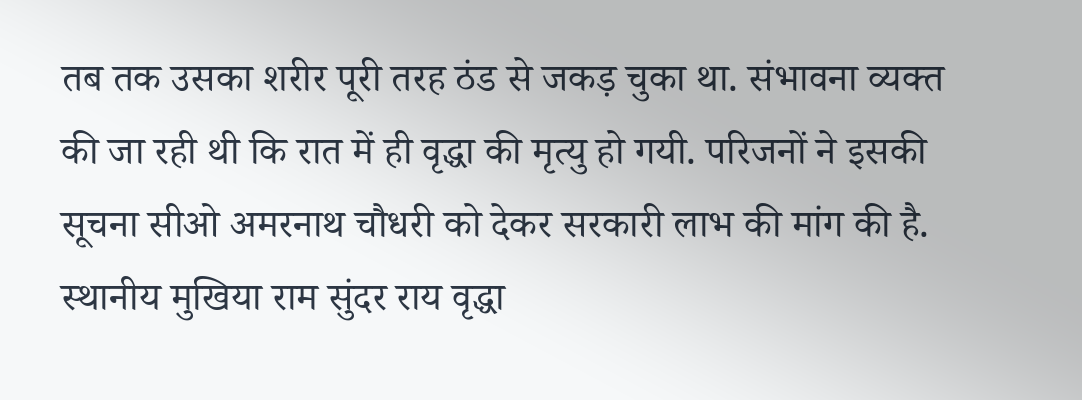तब तक उसका शरीर पूरी तरह ठंड से जकड़ चुका था. संभावना व्यक्त की जा रही थी कि रात में ही वृद्धा की मृत्यु हो गयी. परिजनों ने इसकी सूचना सीओ अमरनाथ चौधरी को देकर सरकारी लाभ की मांग की है. स्थानीय मुखिया राम सुंदर राय वृद्धा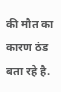की मौत का कारण ठंड बता रहे है.